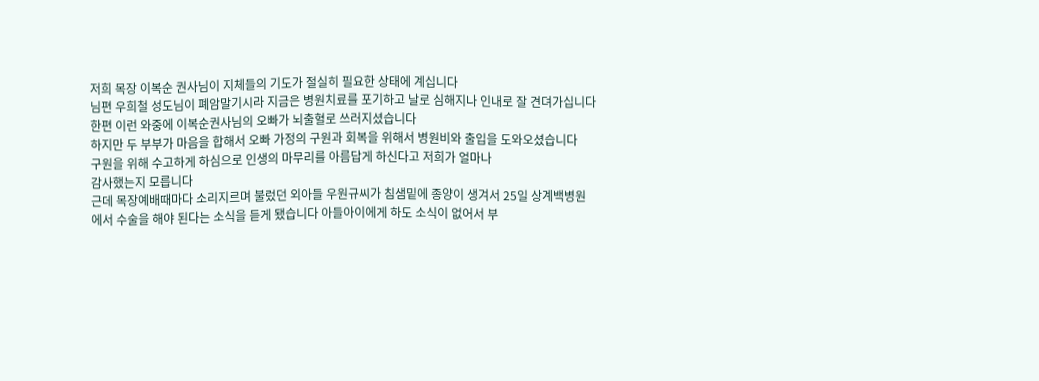저희 목장 이복순 권사님이 지체들의 기도가 절실히 필요한 상태에 계십니다
님편 우희철 성도님이 폐암말기시라 지금은 병원치료를 포기하고 날로 심해지나 인내로 잘 견뎌가십니다
한편 이런 와중에 이복순권사님의 오빠가 뇌출혈로 쓰러지셨습니다
하지만 두 부부가 마음을 합해서 오빠 가정의 구원과 회복을 위해서 병원비와 출입을 도와오셨습니다
구원을 위해 수고하게 하심으로 인생의 마무리를 아름답게 하신다고 저희가 얼마나
감사했는지 모릅니다
근데 목장예배때마다 소리지르며 불렀던 외아들 우원규씨가 침샘밑에 종양이 생겨서 25일 상계백병원
에서 수술을 해야 된다는 소식을 듣게 됐습니다 아들아이에게 하도 소식이 없어서 부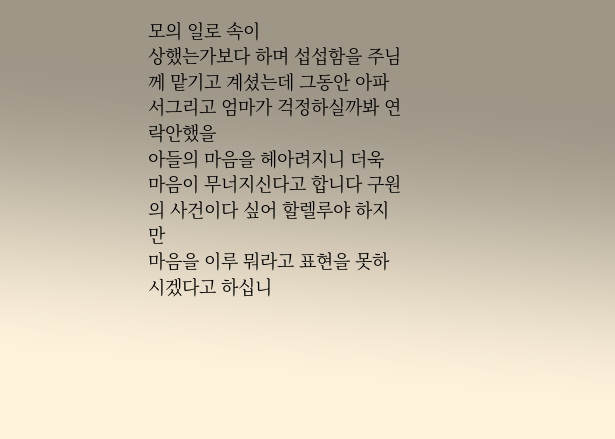모의 일로 속이
상했는가보다 하며 섭섭함을 주님께 맡기고 계셨는데 그동안 아파서그리고 엄마가 걱정하실까봐 연락안했을
아들의 마음을 헤아려지니 더욱 마음이 무너지신다고 합니다 구원의 사건이다 싶어 할렐루야 하지만
마음을 이루 뭐라고 표현을 못하시겠다고 하십니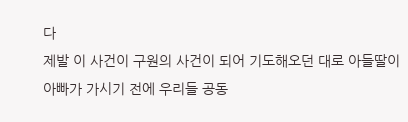다
제발 이 사건이 구원의 사건이 되어 기도해오던 대로 아들딸이 아빠가 가시기 전에 우리들 공동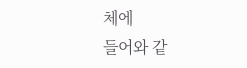체에
들어와 같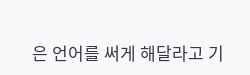은 언어를 써게 해달라고 기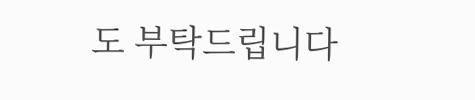도 부탁드립니다